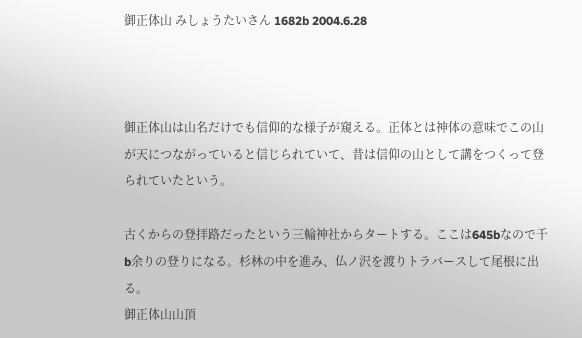御正体山 みしょうたいさん 1682b 2004.6.28



御正体山は山名だけでも信仰的な様子が窺える。正体とは神体の意味でこの山が天につながっていると信じられていて、昔は信仰の山として講をつくって登られていたという。

古くからの登拝路だったという三輪神社からタートする。ここは645bなので千b余りの登りになる。杉林の中を進み、仏ノ沢を渡りトラバースして尾根に出る。
御正体山山頂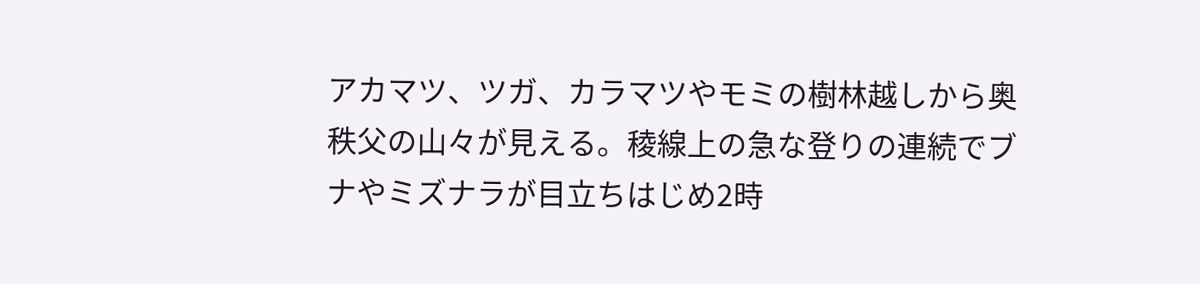アカマツ、ツガ、カラマツやモミの樹林越しから奥秩父の山々が見える。稜線上の急な登りの連続でブナやミズナラが目立ちはじめ2時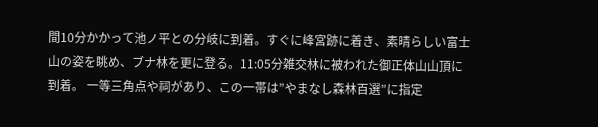間10分かかって池ノ平との分岐に到着。すぐに峰宮跡に着き、素晴らしい富士山の姿を眺め、ブナ林を更に登る。11:05分雑交林に被われた御正体山山頂に到着。 一等三角点や祠があり、この一帯は”やまなし森林百選”に指定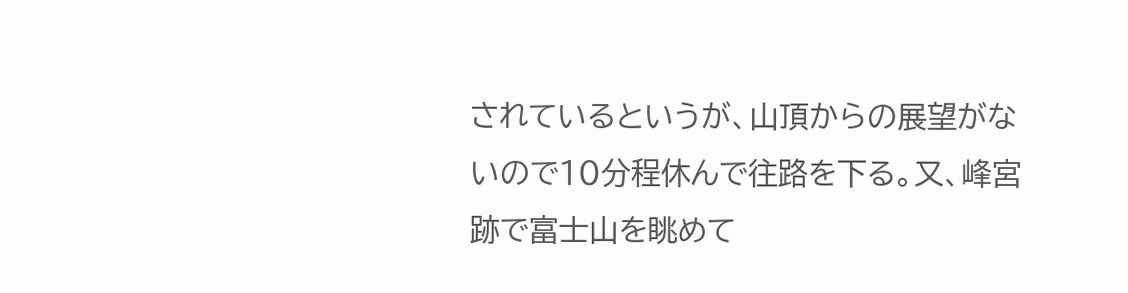されているというが、山頂からの展望がないので10分程休んで往路を下る。又、峰宮跡で富士山を眺めて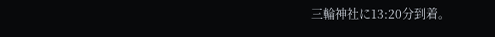三輪神社に13:20分到着。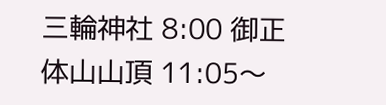三輪神社 8:00 御正体山山頂 11:05〜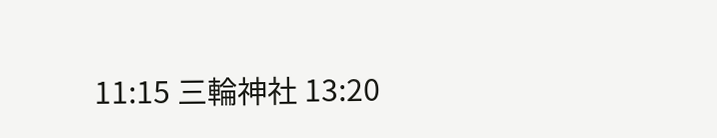11:15 三輪神社 13:20